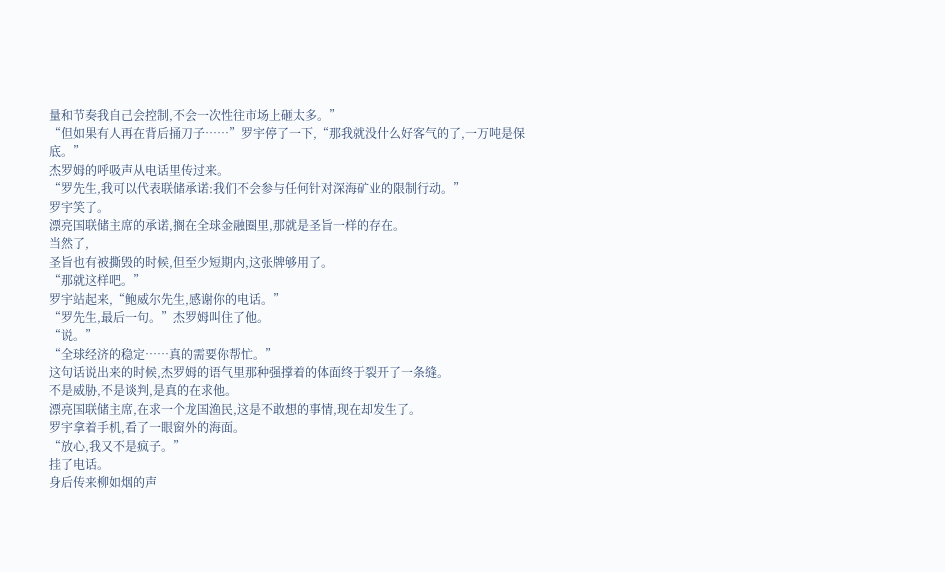量和节奏我自己会控制,不会一次性往市场上砸太多。”
“但如果有人再在背后捅刀子……”罗宇停了一下,“那我就没什么好客气的了,一万吨是保底。”
杰罗姆的呼吸声从电话里传过来。
“罗先生,我可以代表联储承诺:我们不会参与任何针对深海矿业的限制行动。”
罗宇笑了。
漂亮国联储主席的承诺,搁在全球金融圈里,那就是圣旨一样的存在。
当然了,
圣旨也有被撕毁的时候,但至少短期内,这张牌够用了。
“那就这样吧。”
罗宇站起来,“鲍威尔先生,感谢你的电话。”
“罗先生,最后一句。”杰罗姆叫住了他。
“说。”
“全球经济的稳定……真的需要你帮忙。”
这句话说出来的时候,杰罗姆的语气里那种强撑着的体面终于裂开了一条缝。
不是威胁,不是谈判,是真的在求他。
漂亮国联储主席,在求一个龙国渔民,这是不敢想的事情,现在却发生了。
罗宇拿着手机,看了一眼窗外的海面。
“放心,我又不是疯子。”
挂了电话。
身后传来柳如烟的声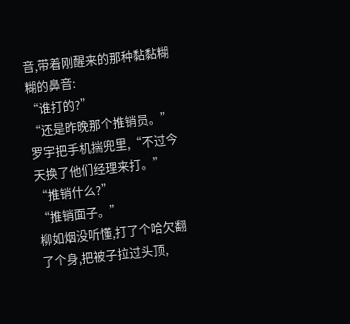音,带着刚醒来的那种黏黏糊糊的鼻音:
“谁打的?”
“还是昨晚那个推销员。”罗宇把手机揣兜里,“不过今天换了他们经理来打。”
“推销什么?”
“推销面子。”
柳如烟没听懂,打了个哈欠翻了个身,把被子拉过头顶,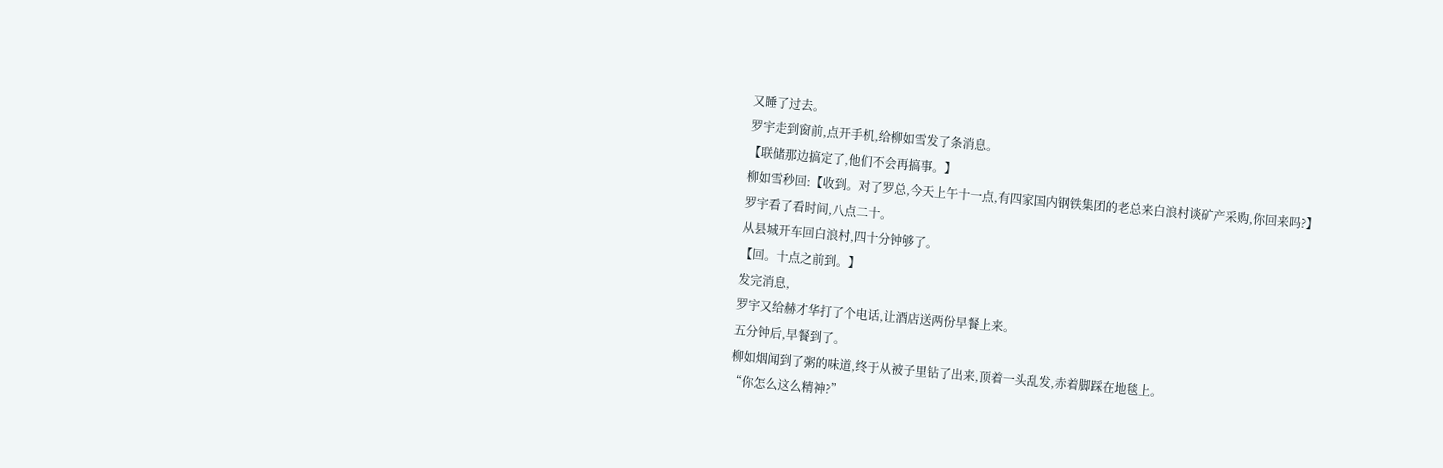又睡了过去。
罗宇走到窗前,点开手机,给柳如雪发了条消息。
【联储那边搞定了,他们不会再搞事。】
柳如雪秒回:【收到。对了罗总,今天上午十一点,有四家国内钢铁集团的老总来白浪村谈矿产采购,你回来吗?】
罗宇看了看时间,八点二十。
从县城开车回白浪村,四十分钟够了。
【回。十点之前到。】
发完消息,
罗宇又给赫才华打了个电话,让酒店送两份早餐上来。
五分钟后,早餐到了。
柳如烟闻到了粥的味道,终于从被子里钻了出来,顶着一头乱发,赤着脚踩在地毯上。
“你怎么这么精神?”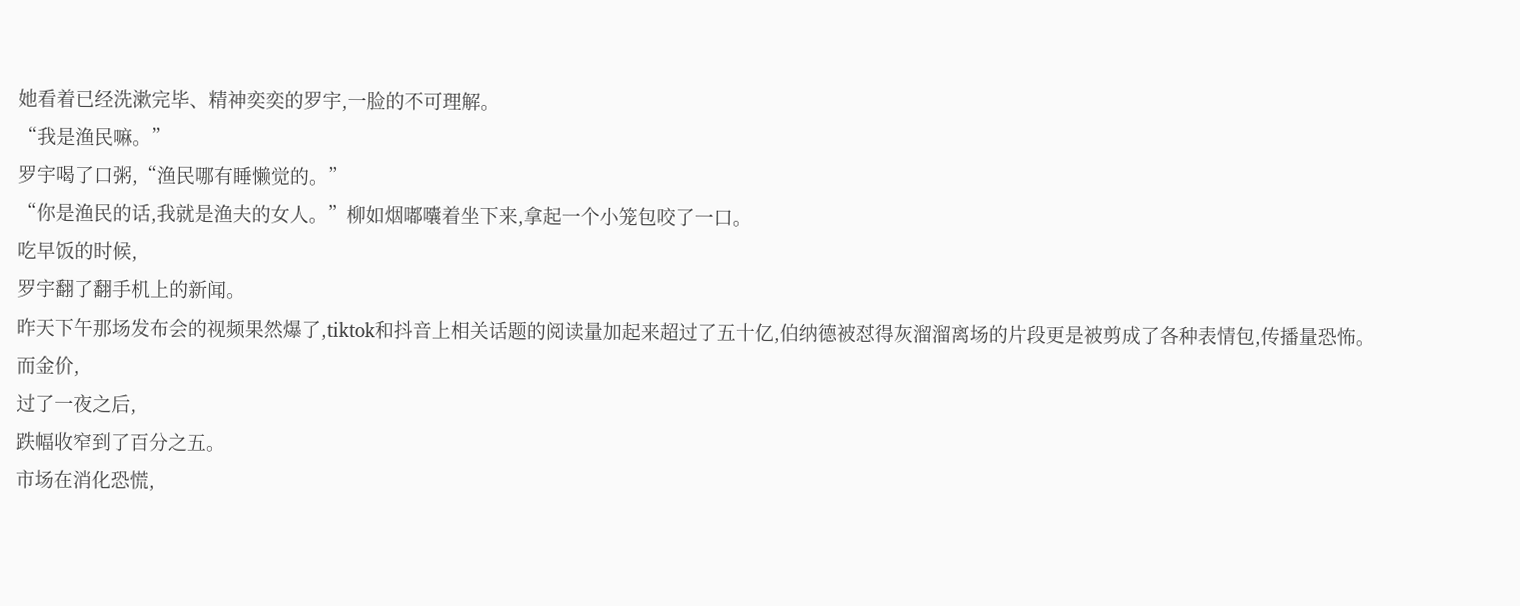她看着已经洗漱完毕、精神奕奕的罗宇,一脸的不可理解。
“我是渔民嘛。”
罗宇喝了口粥,“渔民哪有睡懒觉的。”
“你是渔民的话,我就是渔夫的女人。”柳如烟嘟囔着坐下来,拿起一个小笼包咬了一口。
吃早饭的时候,
罗宇翻了翻手机上的新闻。
昨天下午那场发布会的视频果然爆了,tiktok和抖音上相关话题的阅读量加起来超过了五十亿,伯纳德被怼得灰溜溜离场的片段更是被剪成了各种表情包,传播量恐怖。
而金价,
过了一夜之后,
跌幅收窄到了百分之五。
市场在消化恐慌,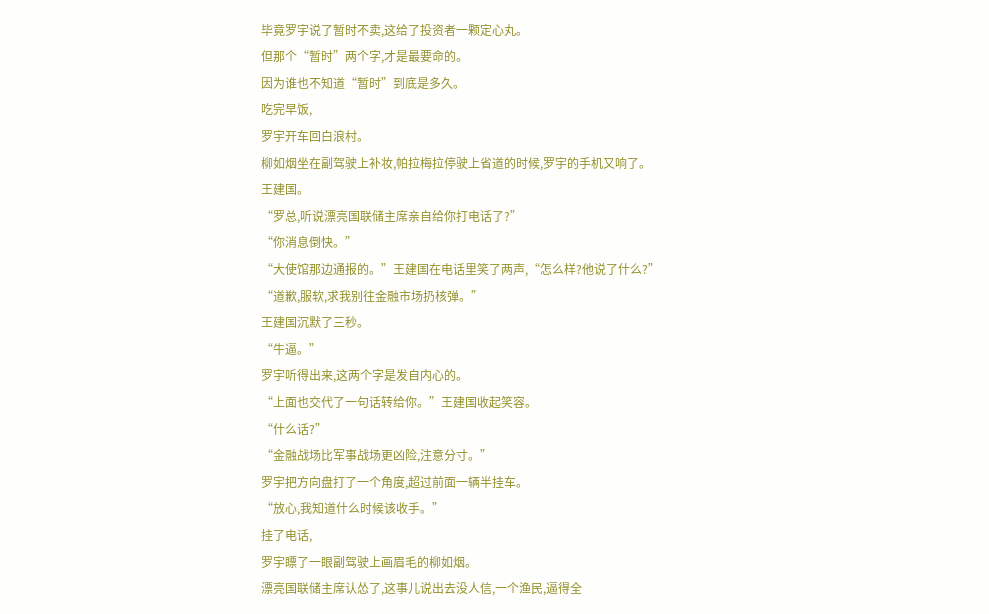毕竟罗宇说了暂时不卖,这给了投资者一颗定心丸。
但那个“暂时”两个字,才是最要命的。
因为谁也不知道“暂时”到底是多久。
吃完早饭,
罗宇开车回白浪村。
柳如烟坐在副驾驶上补妆,帕拉梅拉停驶上省道的时候,罗宇的手机又响了。
王建国。
“罗总,听说漂亮国联储主席亲自给你打电话了?”
“你消息倒快。”
“大使馆那边通报的。”王建国在电话里笑了两声,“怎么样?他说了什么?”
“道歉,服软,求我别往金融市场扔核弹。”
王建国沉默了三秒。
“牛逼。”
罗宇听得出来,这两个字是发自内心的。
“上面也交代了一句话转给你。”王建国收起笑容。
“什么话?”
“金融战场比军事战场更凶险,注意分寸。”
罗宇把方向盘打了一个角度,超过前面一辆半挂车。
“放心,我知道什么时候该收手。”
挂了电话,
罗宇瞟了一眼副驾驶上画眉毛的柳如烟。
漂亮国联储主席认怂了,这事儿说出去没人信,一个渔民,逼得全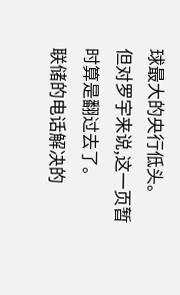球最大的央行低头。
但对罗宇来说,这一页暂时算是翻过去了。
联储的电话解决的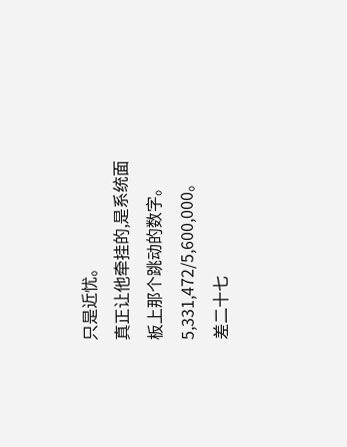只是近忧。
真正让他牵挂的,是系统面板上那个跳动的数字。
5,331,472/5,600,000。
差二十七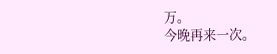万。
今晚再来一次。